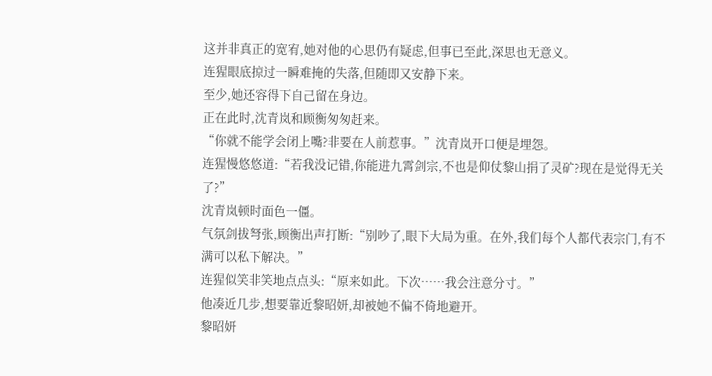这并非真正的宽宥,她对他的心思仍有疑虑,但事已至此,深思也无意义。
连猩眼底掠过一瞬难掩的失落,但随即又安静下来。
至少,她还容得下自己留在身边。
正在此时,沈青岚和顾衡匆匆赶来。
“你就不能学会闭上嘴?非要在人前惹事。”沈青岚开口便是埋怨。
连猩慢悠悠道:“若我没记错,你能进九霄剑宗,不也是仰仗黎山捐了灵矿?现在是觉得无关了?”
沈青岚顿时面色一僵。
气氛剑拔弩张,顾衡出声打断:“别吵了,眼下大局为重。在外,我们每个人都代表宗门,有不满可以私下解决。”
连猩似笑非笑地点点头:“原来如此。下次……我会注意分寸。”
他凑近几步,想要靠近黎昭妍,却被她不偏不倚地避开。
黎昭妍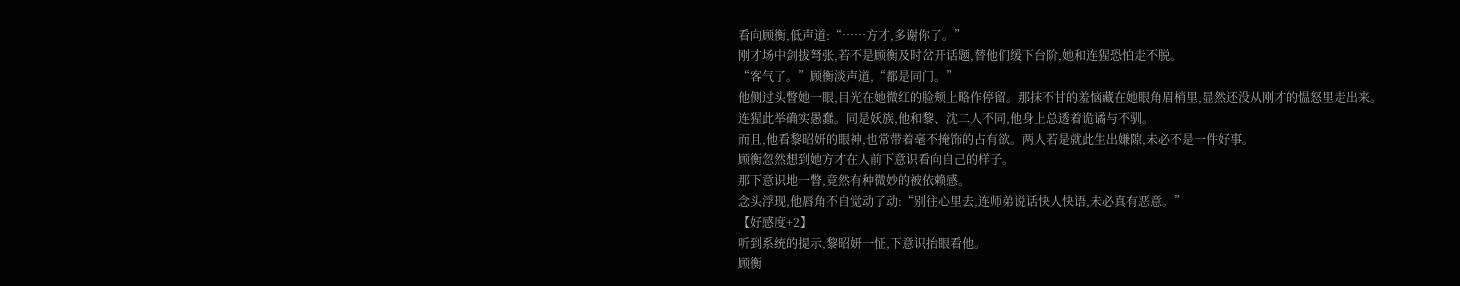看向顾衡,低声道:“……方才,多谢你了。”
刚才场中剑拔弩张,若不是顾衡及时岔开话题,替他们缓下台阶,她和连猩恐怕走不脱。
“客气了。”顾衡淡声道,“都是同门。”
他侧过头瞥她一眼,目光在她微红的脸颊上略作停留。那抹不甘的羞恼藏在她眼角眉梢里,显然还没从刚才的愠怒里走出来。
连猩此举确实愚蠢。同是妖族,他和黎、沈二人不同,他身上总透着诡谲与不驯。
而且,他看黎昭妍的眼神,也常带着毫不掩饰的占有欲。两人若是就此生出嫌隙,未必不是一件好事。
顾衡忽然想到她方才在人前下意识看向自己的样子。
那下意识地一瞥,竟然有种微妙的被依赖感。
念头浮现,他唇角不自觉动了动:“别往心里去,连师弟说话快人快语,未必真有恶意。”
【好感度+2】
听到系统的提示,黎昭妍一怔,下意识抬眼看他。
顾衡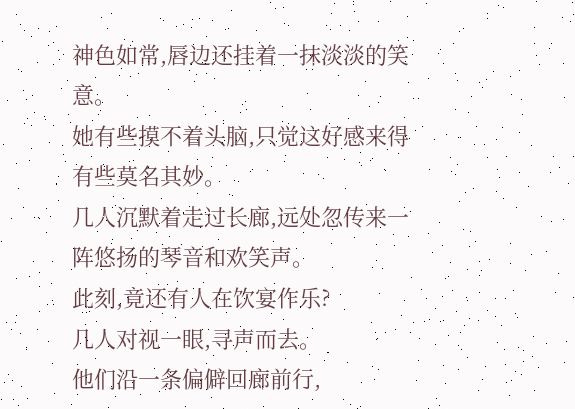神色如常,唇边还挂着一抹淡淡的笑意。
她有些摸不着头脑,只觉这好感来得有些莫名其妙。
几人沉默着走过长廊,远处忽传来一阵悠扬的琴音和欢笑声。
此刻,竟还有人在饮宴作乐?
几人对视一眼,寻声而去。
他们沿一条偏僻回廊前行,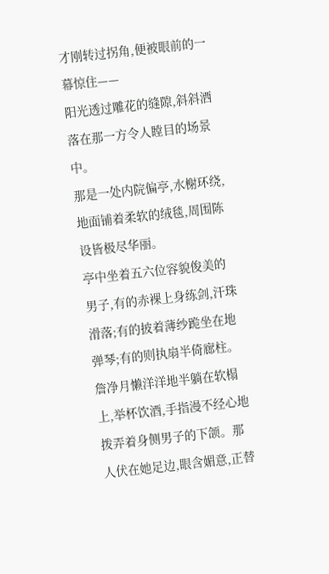才刚转过拐角,便被眼前的一幕惊住——
阳光透过雕花的缝隙,斜斜洒落在那一方令人瞠目的场景中。
那是一处内院偏亭,水榭环绕,地面铺着柔软的绒毯,周围陈设皆极尽华丽。
亭中坐着五六位容貌俊美的男子,有的赤裸上身练剑,汗珠滑落;有的披着薄纱跪坐在地弹琴;有的则执扇半倚廊柱。
詹净月懒洋洋地半躺在软榻上,举杯饮酒,手指漫不经心地拨弄着身侧男子的下颌。那人伏在她足边,眼含媚意,正替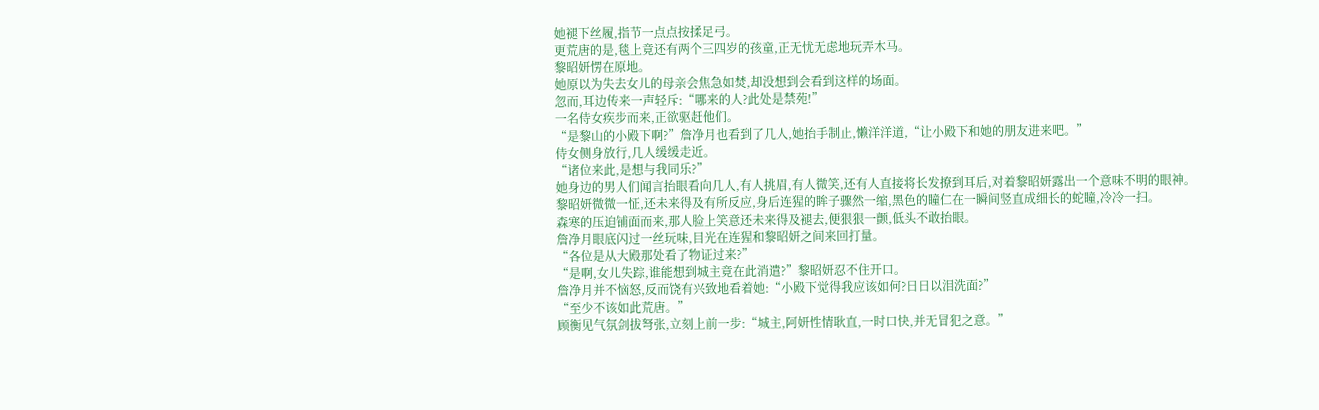她褪下丝履,指节一点点按揉足弓。
更荒唐的是,毯上竟还有两个三四岁的孩童,正无忧无虑地玩弄木马。
黎昭妍愣在原地。
她原以为失去女儿的母亲会焦急如焚,却没想到会看到这样的场面。
忽而,耳边传来一声轻斥:“哪来的人?此处是禁苑!”
一名侍女疾步而来,正欲驱赶他们。
“是黎山的小殿下啊?”詹净月也看到了几人,她抬手制止,懒洋洋道,“让小殿下和她的朋友进来吧。”
侍女侧身放行,几人缓缓走近。
“诸位来此,是想与我同乐?”
她身边的男人们闻言抬眼看向几人,有人挑眉,有人微笑,还有人直接将长发撩到耳后,对着黎昭妍露出一个意味不明的眼神。
黎昭妍微微一怔,还未来得及有所反应,身后连猩的眸子骤然一缩,黑色的瞳仁在一瞬间竖直成细长的蛇瞳,冷冷一扫。
森寒的压迫铺面而来,那人脸上笑意还未来得及褪去,便狠狠一颤,低头不敢抬眼。
詹净月眼底闪过一丝玩味,目光在连猩和黎昭妍之间来回打量。
“各位是从大殿那处看了物证过来?”
“是啊,女儿失踪,谁能想到城主竟在此消遣?”黎昭妍忍不住开口。
詹净月并不恼怒,反而饶有兴致地看着她:“小殿下觉得我应该如何?日日以泪洗面?”
“至少不该如此荒唐。”
顾衡见气氛剑拔弩张,立刻上前一步:“城主,阿妍性情耿直,一时口快,并无冒犯之意。”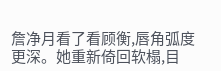詹净月看了看顾衡,唇角弧度更深。她重新倚回软榻,目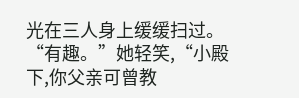光在三人身上缓缓扫过。
“有趣。”她轻笑,“小殿下,你父亲可曾教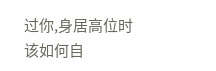过你,身居高位时该如何自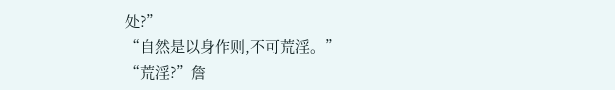处?”
“自然是以身作则,不可荒淫。”
“荒淫?”詹